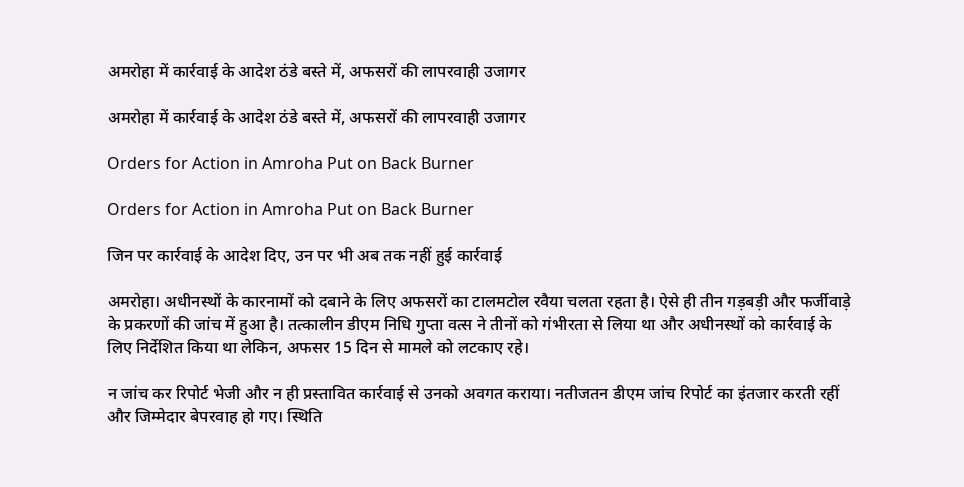अमरोहा में कार्रवाई के आदेश ठंडे बस्ते में, अफसरों की लापरवाही उजागर

अमरोहा में कार्रवाई के आदेश ठंडे बस्ते में, अफसरों की लापरवाही उजागर

Orders for Action in Amroha Put on Back Burner

Orders for Action in Amroha Put on Back Burner

जिन पर कार्रवाई के आदेश दिए, उन पर भी अब तक नहीं हुई कार्रवाई

अमरोहा। अधीनस्थों के कारनामों को दबाने के लिए अफसरों का टालमटोल रवैया चलता रहता है। ऐसे ही तीन गड़बड़ी और फर्जीवाड़े के प्रकरणों की जांच में हुआ है। तत्कालीन डीएम निधि गुप्ता वत्स ने तीनों को गंभीरता से लिया था और अधीनस्थों को कार्रवाई के लिए निर्देशित किया था लेकिन, अफसर 15 दिन से मामले को लटकाए रहे।

न जांच कर रिपोर्ट भेजी और न ही प्रस्तावित कार्रवाई से उनको अवगत कराया। नतीजतन डीएम जांच रिपोर्ट का इंतजार करती रहीं और जिम्मेदार बेपरवाह हो गए। स्थिति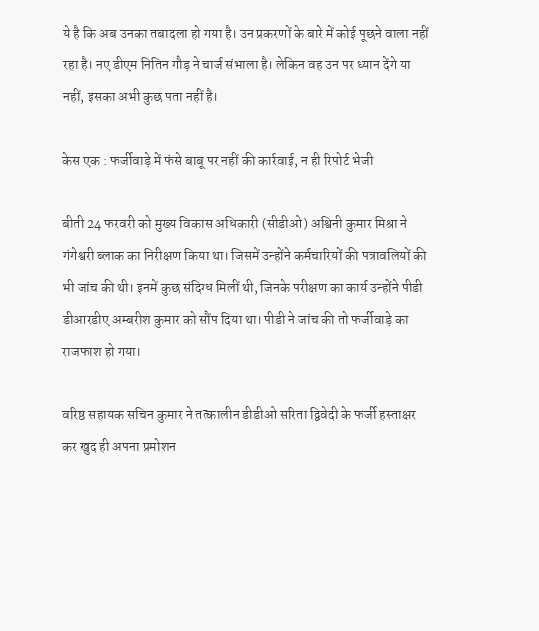ये है कि अब उनका तबादला हो गया है। उन प्रकरणों के बारे में कोई पूछने वाला नहीं रहा है। नए डीएम नितिन गौड़ ने चार्ज संभाला है। लेकिन वह उन पर ध्यान देंगे या नहीं, इसका अभी कुछ पता नहीं है।

केस एक : फर्जीवाड़े में फंसे बाबू पर नहीं की कार्रवाई, न ही रिपोर्ट भेजी

बीती 24 फरवरी को मुख्य विकास अधिकारी (सीडीओ) अश्विनी कुमार मिश्रा ने गंगेश्वरी ब्लाक का निरीक्षण किया था। जिसमें उन्होंने कर्मचारियों की पत्रावलियों की भी जांच की थी। इनमें कुछ संदिग्ध मिलीं थी, जिनके परीक्षण का कार्य उन्होंने पीडी डीआरडीए अम्बरीश कुमार को सौंप दिया था। पीडी ने जांच की तो फर्जीवाड़े का राजफाश हो गया।

वरिष्ठ सहायक सचिन कुमार ने तत्कालीन डीडीओ सरिता द्विवेदी के फर्जी हस्ताक्षर कर खुद ही अपना प्रमोशन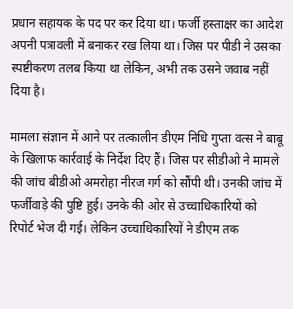प्रधान सहायक के पद पर कर दिया था। फर्जी हस्ताक्षर का आदेश अपनी पत्रावली में बनाकर रख लिया था। जिस पर पीडी ने उसका स्पष्टीकरण तलब किया था लेकिन, अभी तक उसने जवाब नहीं दिया है।

मामला संज्ञान में आने पर तत्कालीन डीएम निधि गुप्ता वत्स ने बाबू के खिलाफ कार्रवाई के निर्देश दिए हैं। जिस पर सीडीओ ने मामले की जांच बीडीओ अमरोहा नीरज गर्ग को सौंपी थी। उनकी जांच में फर्जीवाड़े की पुष्टि हुई। उनके की ओर से उच्चाधिकारियों को रिपोर्ट भेज दी गई। लेकिन उच्चाधिकारियों ने डीएम तक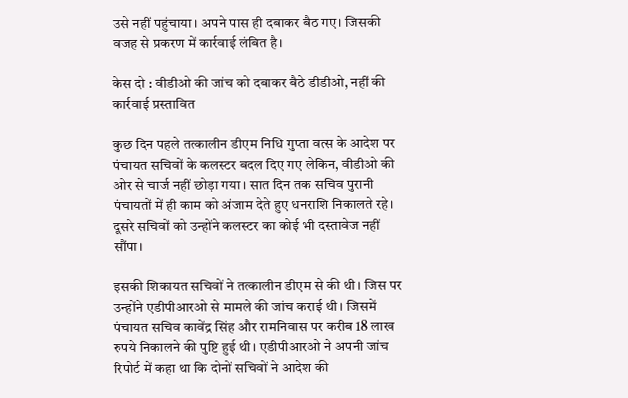उसे नहीं पहुंचाया। अपने पास ही दबाकर बैठ गए। जिसकी वजह से प्रकरण में कार्रवाई लंबित है।

केस दो : वीडीओ की जांच को दबाकर बैठे डीडीओ, नहीं की कार्रवाई प्रस्तावित

कुछ दिन पहले तत्कालीन डीएम निधि गुप्ता वत्स के आदेश पर पंचायत सचिवों के कलस्टर बदल दिए गए लेकिन, वीडीओ की ओर से चार्ज नहीं छोड़ा गया। सात दिन तक सचिव पुरानी पंचायतों में ही काम को अंजाम देते हुए धनराशि निकालते रहे। दूसरे सचिवों को उन्होंने कलस्टर का कोई भी दस्तावेज नहीं सौंपा।

इसकी शिकायत सचिवों ने तत्कालीन डीएम से की थी। जिस पर उन्होंने एडीपीआरओ से मामले की जांच कराई थी। जिसमें पंचायत सचिव कावेंद्र सिंह और रामनिवास पर करीब 18 लाख रुपये निकालने की पुष्टि हुई थी। एडीपीआरओ ने अपनी जांच रिपोर्ट में कहा था कि दोनों सचिवों ने आदेश की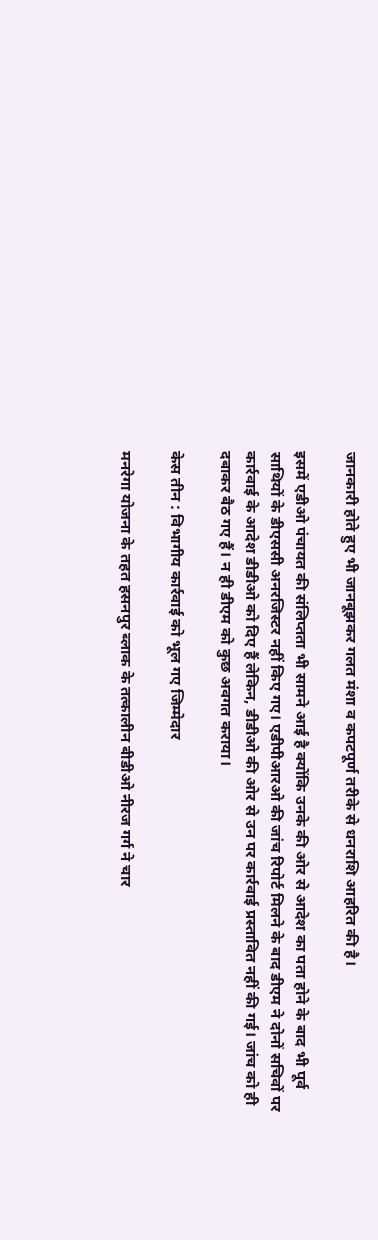जानकारी होते हुए भी जानबूझकर गलत मंशा व कपटपूर्ण तरीके से धनराशि आहरित की है।

इसमें एडीओ पंचायत की संलिप्तता भी सामने आई है क्योंकि उनके की ओर से आदेश का पता होने के बाद भी पूर्व साथियों के डीएससी अनरजिस्टर नहीं किए गए। एडीपीआरओ की जांच रिपोर्ट मिलने के बाद डीएम ने दोनों सचिवों पर कार्रवाई के आदेश डीडीओ को दिए हैं लेकिन, डीडीओ की ओर से उन पर कार्रवाई प्रस्तावित नहीं की गई। जांच को ही दबाकर बैठ गए हैं। न ही डीएम को कुछ अवगत कराया।

केस तीन : विभागीय कार्रवाई को भूल गए जिम्मेदार

मनरेगा योजना के तहत हसनपुर ब्लाक के तत्कालीन बीडीओ नीरज गर्ग ने चार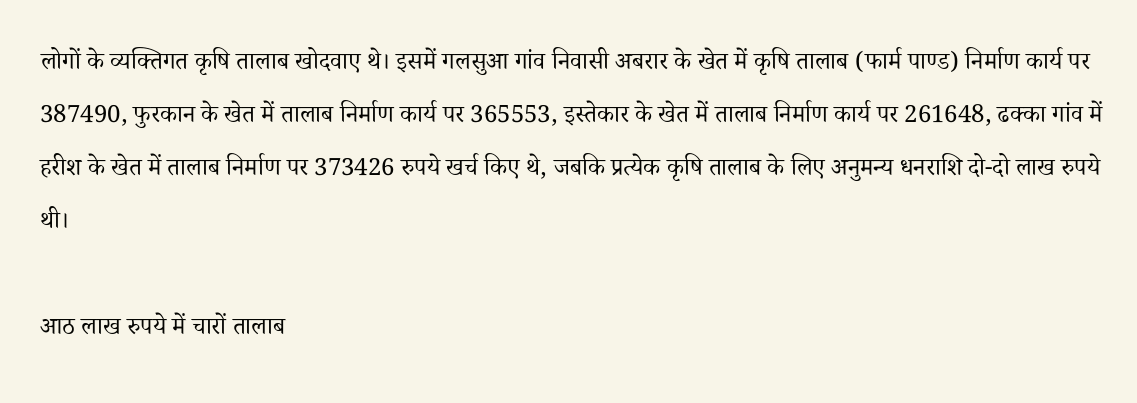लोगों के व्यक्तिगत कृषि तालाब खोदवाए थे। इसमें गलसुआ गांव निवासी अबरार के खेत में कृषि तालाब (फार्म पाण्ड) निर्माण कार्य पर 387490, फुरकान के खेत में तालाब निर्माण कार्य पर 365553, इस्तेकार के खेत में तालाब निर्माण कार्य पर 261648, ढक्का गांव में हरीश के खेत में तालाब निर्माण पर 373426 रुपये खर्च किए थे, जबकि प्रत्येक कृषि तालाब के लिए अनुमन्य धनराशि दो-दो लाख रुपये थी।

आठ लाख रुपये में चारों तालाब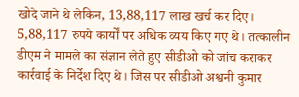खोदे जाने थे लेकिन, 13,88,117 लाख खर्च कर दिए। 5,88,117 रुपये कार्यों पर अधिक व्यय किए गए थे। तत्कालीन डीएम ने मामले का संज्ञान लेते हुए सीडीओ को जांच कराकर कार्रवाई के निर्देश दिए थे। जिस पर सीडीओ अश्वनी कुमार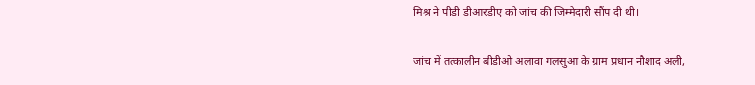मिश्र ने पीडी डीआरडीए को जांच की जिम्मेदारी सौंप दी थी।

जांच में तत्कालीन बीडीओ अलावा गलसुआ के ग्राम प्रधान नौशाद अली,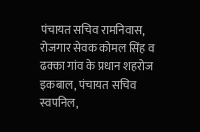पंचायत सचिव रामनिवास, रोजगार सेवक कोमल सिंह व ढक्का गांव के प्रधान शहरोज इकबाल, पंचायत सचिव स्वपनिल,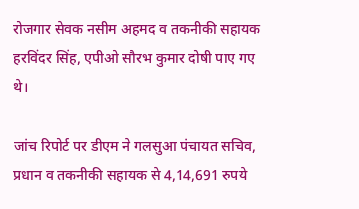रोजगार सेवक नसीम अहमद व तकनीकी सहायक हरविंदर सिंह, एपीओ सौरभ कुमार दोषी पाए गए थे।

जांच रिपोर्ट पर डीएम ने गलसुआ पंचायत सचिव, प्रधान व तकनीकी सहायक से 4,14,691 रुपये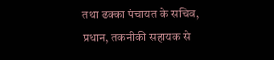तथा ढक्का पंचायत के सचिव, प्रधान, तकनीकी सहायक से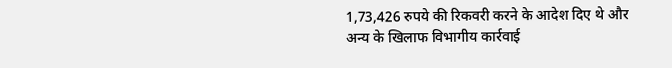1,73,426 रुपये की रिकवरी करने के आदेश दिए थे और अन्य के खिलाफ विभागीय कार्रवाई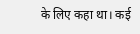के लिए कहा था। कई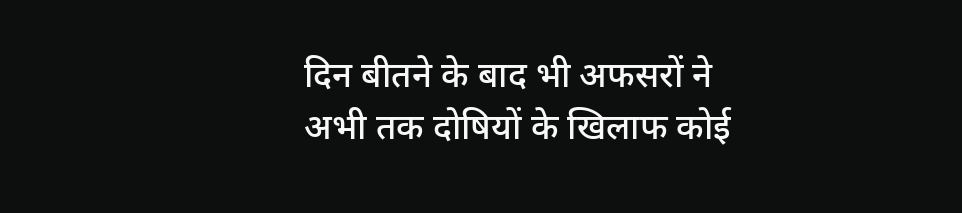दिन बीतने के बाद भी अफसरों ने अभी तक दोषियों के खिलाफ कोई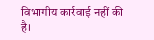विभागीय कार्रवाई नहीं की है।